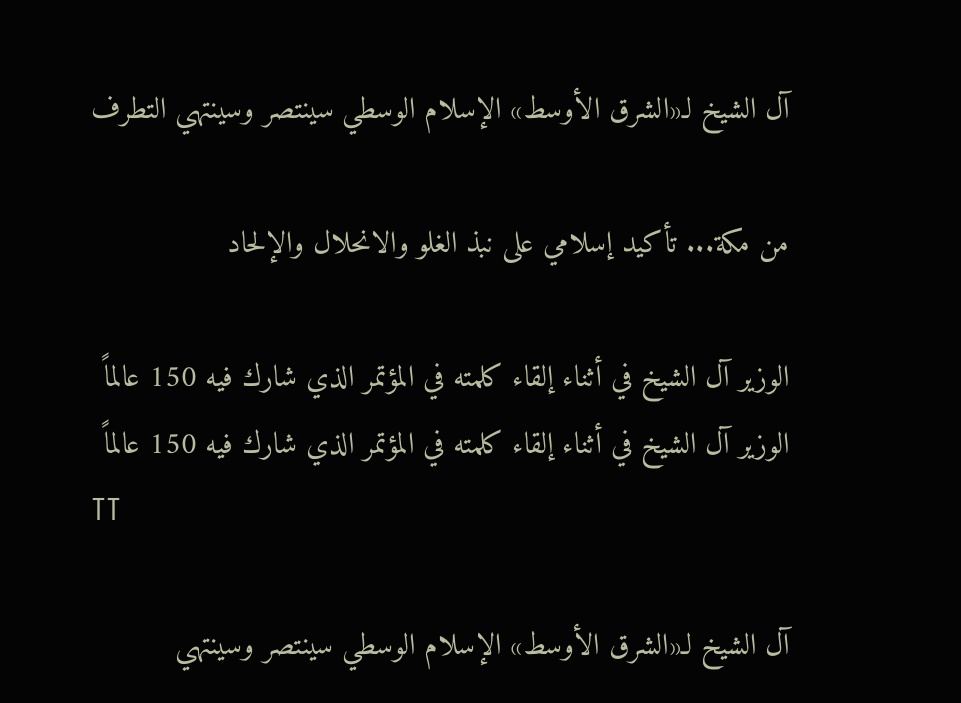آل الشيخ لـ«الشرق الأوسط» الإسلام الوسطي سينتصر وسينتهي التطرف

من مكة... تأكيد إسلامي على نبذ الغلو والانحلال والإلحاد

الوزير آل الشيخ في أثناء إلقاء كلمته في المؤتمر الذي شارك فيه 150 عالماً
الوزير آل الشيخ في أثناء إلقاء كلمته في المؤتمر الذي شارك فيه 150 عالماً
TT

آل الشيخ لـ«الشرق الأوسط» الإسلام الوسطي سينتصر وسينتهي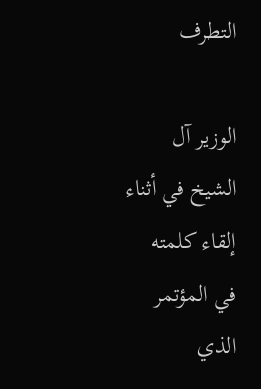التطرف

الوزير آل الشيخ في أثناء إلقاء كلمته في المؤتمر الذي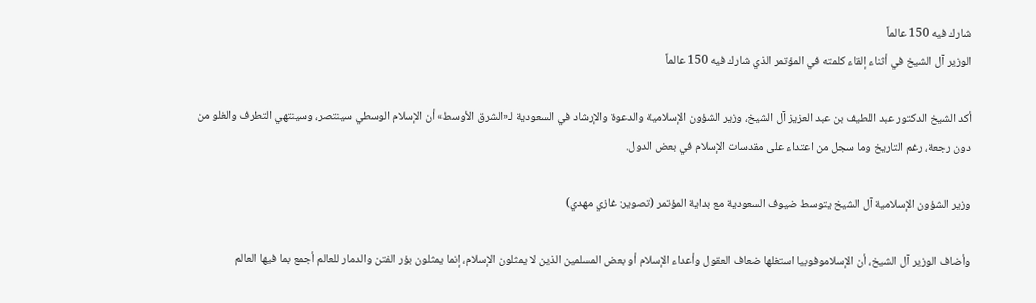شارك فيه 150 عالماً
الوزير آل الشيخ في أثناء إلقاء كلمته في المؤتمر الذي شارك فيه 150 عالماً

أكد الشيخ الدكتور عبد اللطيف بن عبد العزيز آل الشيخ، وزير الشؤون الإسلامية والدعوة والإرشاد في السعودية لـ«الشرق الأوسط» أن الإسلام الوسطي سينتصر، وسينتهي التطرف والغلو من دون رجعة، رغم التاريخ وما سجل من اعتداء على مقدسات الإسلام في بعض الدول.

وزير الشؤون الإسلامية آل الشيخ يتوسط ضيوف السعودية مع بداية المؤتمر (تصوير: غازي مهدي)

وأضاف الوزير آل الشيخ، أن الإسلاموفوبيا استغلها ضعاف العقول وأعداء الإسلام أو بعض المسلمين الذين لا يمثلون الإسلام، إنما يمثلون بؤر الفتن والدمار للعالم أجمع بما فيها العالم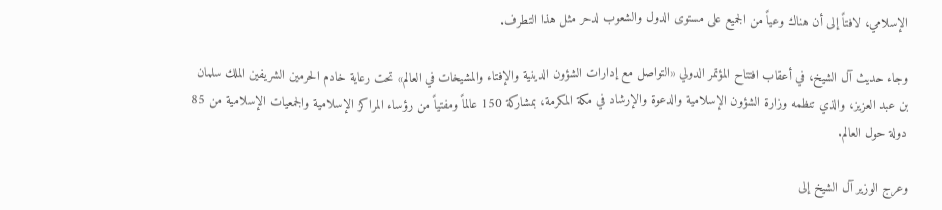الإسلامي، لافتاً إلى أن هناك وعياً من الجميع على مستوى الدول والشعوب لدحر مثل هذا التطرف.

وجاء حديث آل الشيخ، في أعقاب افتتاح المؤتمر الدولي «التواصل مع إدارات الشؤون الدينية والإفتاء والمشيخات في العالم» تحت رعاية خادم الحرمين الشريفين الملك سلمان بن عبد العزيز، والذي تنظمه وزارة الشؤون الإسلامية والدعوة والإرشاد في مكة المكرمة، بمشاركة 150 عالماً ومفتياً من رؤساء المراكز الإسلامية والجمعيات الإسلامية من 85 دولة حول العالم.

وعرج الوزير آل الشيخ إلى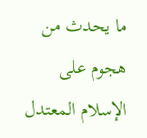ما يحدث من هجوم على الإسلام المعتدل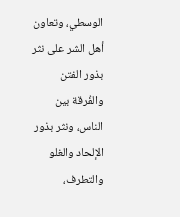الوسطي، وتعاون أهل الشر على نثر بذور الفتن والفُرقة بين الناس، ونثر بذور الإلحاد والغلو والتطرف،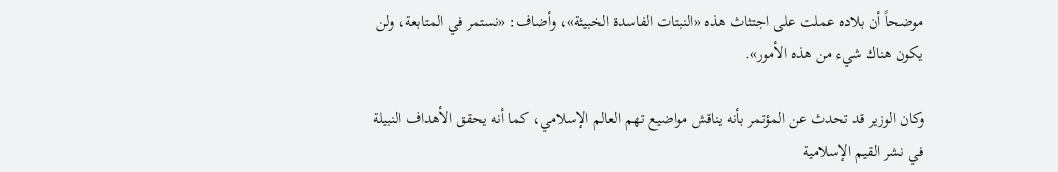موضحاً أن بلاده عملت على اجتثاث هذه «النبتات الفاسدة الخبيثة»، وأضاف: «نستمر في المتابعة، ولن يكون هناك شيء من هذه الأمور».

وكان الوزير قد تحدث عن المؤتمر بأنه يناقش مواضيع تهم العالم الإسلامي، كما أنه يحقق الأهداف النبيلة في نشر القيم الإسلامية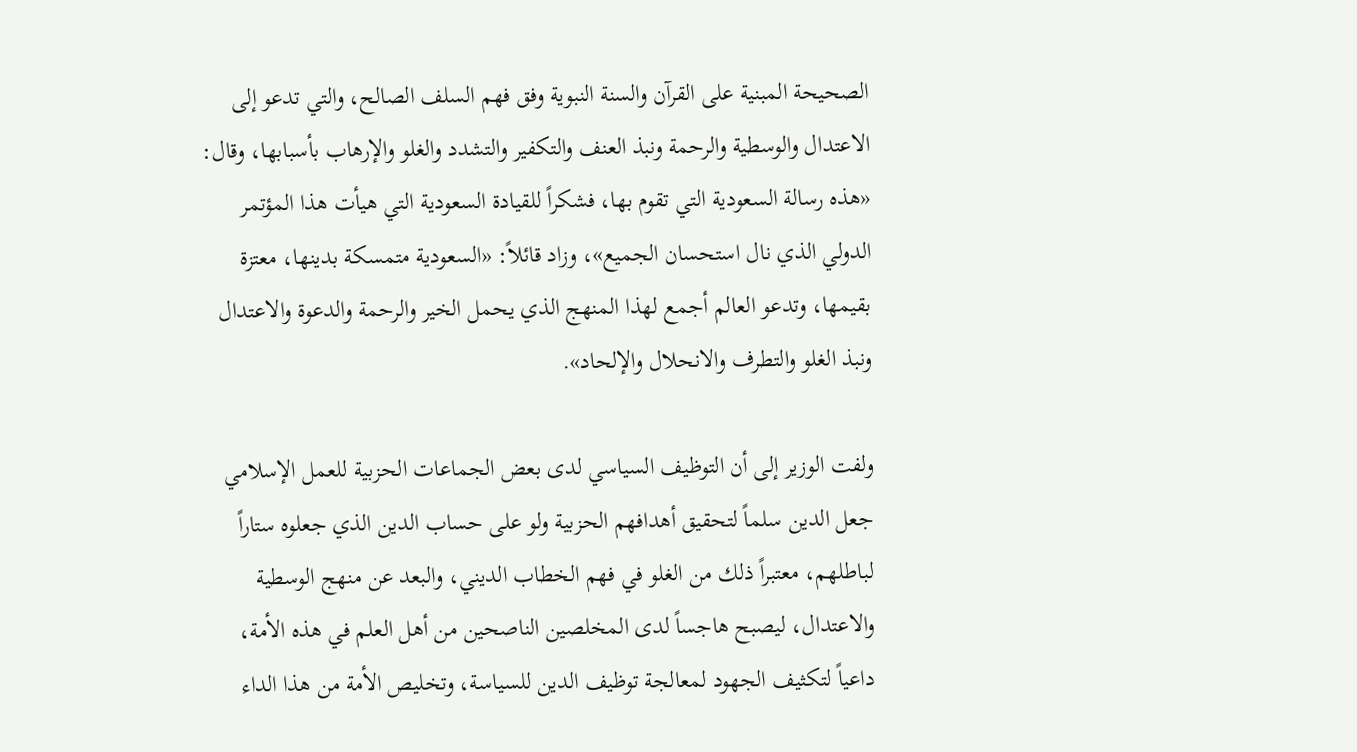الصحيحة المبنية على القرآن والسنة النبوية وفق فهم السلف الصالح، والتي تدعو إلى الاعتدال والوسطية والرحمة ونبذ العنف والتكفير والتشدد والغلو والإرهاب بأسبابها، وقال: «هذه رسالة السعودية التي تقوم بها، فشكراً للقيادة السعودية التي هيأت هذا المؤتمر الدولي الذي نال استحسان الجميع»، وزاد قائلاً: «السعودية متمسكة بدينها، معتزة بقيمها، وتدعو العالم أجمع لهذا المنهج الذي يحمل الخير والرحمة والدعوة والاعتدال ونبذ الغلو والتطرف والانحلال والإلحاد».

ولفت الوزير إلى أن التوظيف السياسي لدى بعض الجماعات الحزبية للعمل الإسلامي جعل الدين سلماً لتحقيق أهدافهم الحزبية ولو على حساب الدين الذي جعلوه ستاراً لباطلهم، معتبراً ذلك من الغلو في فهم الخطاب الديني، والبعد عن منهج الوسطية والاعتدال، ليصبح هاجساً لدى المخلصين الناصحين من أهل العلم في هذه الأمة، داعياً لتكثيف الجهود لمعالجة توظيف الدين للسياسة، وتخليص الأمة من هذا الداء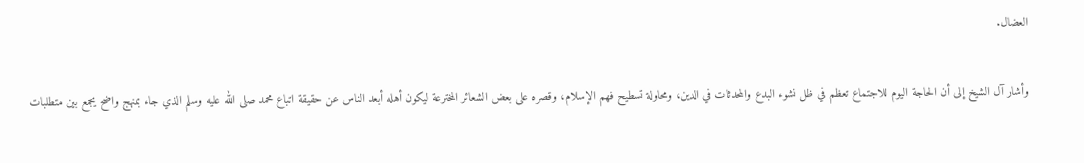العضال.

وأشار آل الشيخ إلى أن الحاجة اليوم للاجتماع تعظم في ظل نشوء البدع والمحدثات في الدين، ومحاولة تسطيح فهم الإسلام، وقصره على بعض الشعائر المخترعة ليكون أهله أبعد الناس عن حقيقة اتباع محمد صلى الله عليه وسلم الذي جاء بمنهج واضح يجمع بين متطلبات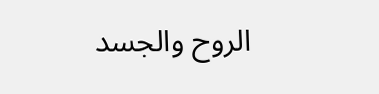الروح والجسد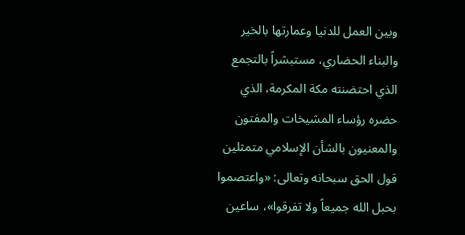وبين العمل للدنيا وعمارتها بالخير والبناء الحضاري، مستبشراً بالتجمع الذي احتضنته مكة المكرمة، الذي حضره رؤساء المشيخات والمفتون والمعنيون بالشأن الإسلامي متمثلين قول الحق سبحانه وتعالى: «واعتصموا بحبل الله جميعاً ولا تفرقوا»، ساعين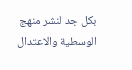بكل جد لنشر منهج الوسطية والاعتدال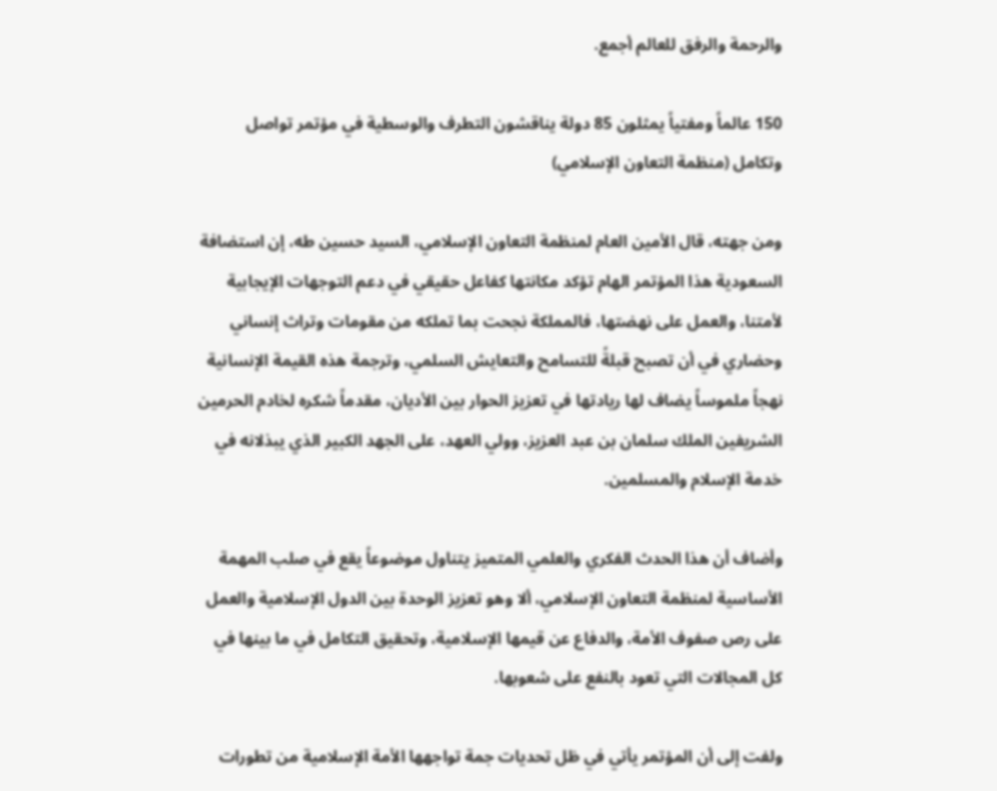والرحمة والرفق للعالم أجمع.

150 عالماً ومفتياً يمثلون 85 دولة يناقشون التطرف والوسطية في مؤتمر تواصل وتكامل (منظمة التعاون الإسلامي)

ومن جهته، قال الأمين العام لمنظمة التعاون الإسلامي، السيد حسين طه، إن استضافة السعودية هذا المؤتمر الهام تؤكد مكانتها كفاعل حقيقي في دعم التوجهات الإيجابية لأمتنا، والعمل على نهضتها، فالمملكة نجحت بما تملكه من مقومات وتراث إنساني وحضاري في أن تصبح قبلةً للتسامح والتعايش السلمي، وترجمة هذه القيمة الإنسانية نهجاً ملموساً يضاف لها ريادتها في تعزيز الحوار بين الأديان، مقدماً شكره لخادم الحرمين الشريفين الملك سلمان بن عبد العزيز، وولي العهد، على الجهد الكبير الذي يبذلانه في خدمة الإسلام والمسلمين.

وأضاف أن هذا الحدث الفكري والعلمي المتميز يتناول موضوعاً يقع في صلب المهمة الأساسية لمنظمة التعاون الإسلامي، ألا وهو تعزيز الوحدة بين الدول الإسلامية والعمل على رص صفوف الأمة، والدفاع عن قيمها الإسلامية، وتحقيق التكامل في ما بينها في كل المجالات التي تعود بالنفع على شعوبها.

ولفت إلى أن المؤتمر يأتي في ظل تحديات جمة تواجهها الأمة الإسلامية من تطورات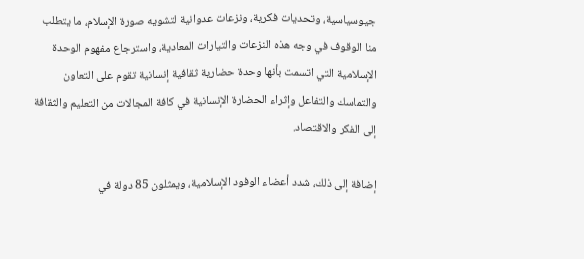جيوسياسية، وتحديات فكرية، ونزعات عدوانية لتشويه صورة الإسلام، ما يتطلب منا الوقوف في وجه هذه النزعات والتيارات المعادية، واسترجاع مفهوم الوحدة الإسلامية التي اتسمت بأنها وحدة حضارية ثقافية إنسانية تقوم على التعاون والتماسك والتفاعل وإثراء الحضارة الإنسانية في كافة المجالات من التعليم والثقافة إلى الفكر والاقتصاد.

إضافة إلى ذلك، شدد أعضاء الوفود الإسلامية، ويمثلون 85 دولة في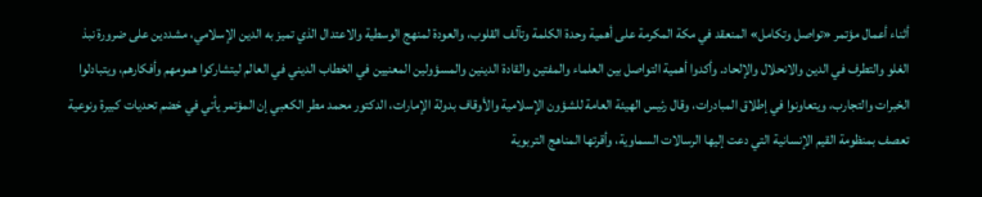أثناء أعمال مؤتمر «تواصل وتكامل» المنعقد في مكة المكرمة على أهمية وحدة الكلمة وتآلف القلوب، والعودة لمنهج الوسطية والاعتدال الذي تميز به الدين الإسلامي، مشددين على ضرورة نبذ الغلو والتطرف في الدين والانحلال والإلحاد. وأكدوا أهمية التواصل بين العلماء والمفتين والقادة الدينين والمسؤولين المعنيين في الخطاب الديني في العالم ليتشاركوا همومهم وأفكارهم، ويتبادلوا الخبرات والتجارب، ويتعاونوا في إطلاق المبادرات، وقال رئيس الهيئة العامة للشؤون الإسلامية والأوقاف بدولة الإمارات، الدكتور محمد مطر الكعبي إن المؤتمر يأتي في خضم تحديات كبيرة ونوعية تعصف بمنظومة القيم الإنسانية التي دعت إليها الرسالات السماوية، وأقرتها المناهج التربوية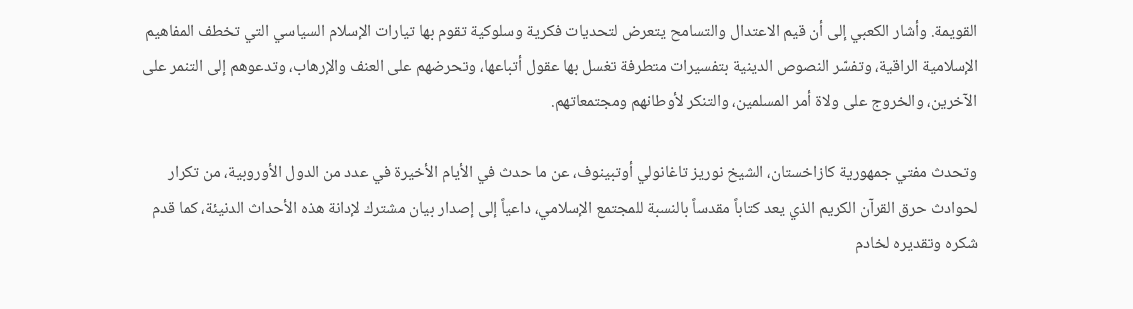القويمة. وأشار الكعبي إلى أن قيم الاعتدال والتسامح يتعرض لتحديات فكرية وسلوكية تقوم بها تيارات الإسلام السياسي التي تخطف المفاهيم الإسلامية الراقية، وتفسّر النصوص الدينية بتفسيرات متطرفة تغسل بها عقول أتباعها، وتحرضهم على العنف والإرهاب، وتدعوهم إلى التنمر على الآخرين، والخروج على ولاة أمر المسلمين، والتنكر لأوطانهم ومجتمعاتهم.

وتحدث مفتي جمهورية كازاخستان، الشيخ نوريز تاغانولي أوتبينوف، عن ما حدث في الأيام الأخيرة في عدد من الدول الأوروبية، من تكرار لحوادث حرق القرآن الكريم الذي يعد كتاباً مقدساً بالنسبة للمجتمع الإسلامي، داعياً إلى إصدار بيان مشترك لإدانة هذه الأحداث الدنيئة، كما قدم شكره وتقديره لخادم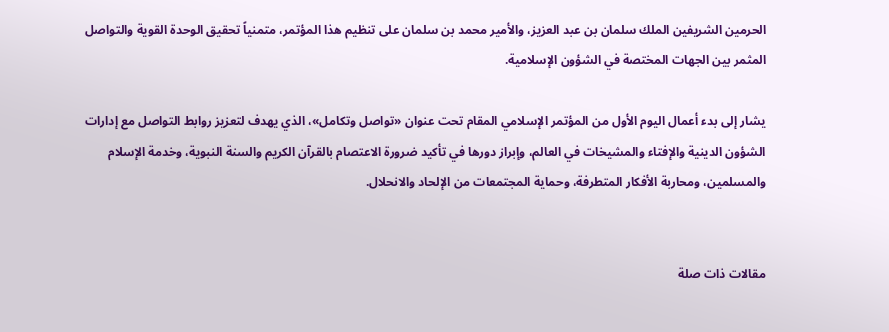الحرمين الشريفين الملك سلمان بن عبد العزيز، والأمير محمد بن سلمان على تنظيم هذا المؤتمر، متمنياً تحقيق الوحدة القوية والتواصل المثمر بين الجهات المختصة في الشؤون الإسلامية.

يشار إلى بدء أعمال اليوم الأول من المؤتمر الإسلامي المقام تحت عنوان «تواصل وتكامل»، الذي يهدف لتعزيز روابط التواصل مع إدارات الشؤون الدينية والإفتاء والمشيخات في العالم، وإبراز دورها في تأكيد ضرورة الاعتصام بالقرآن الكريم والسنة النبوية، وخدمة الإسلام والمسلمين، ومحاربة الأفكار المتطرفة، وحماية المجتمعات من الإلحاد والانحلال.


مقالات ذات صلة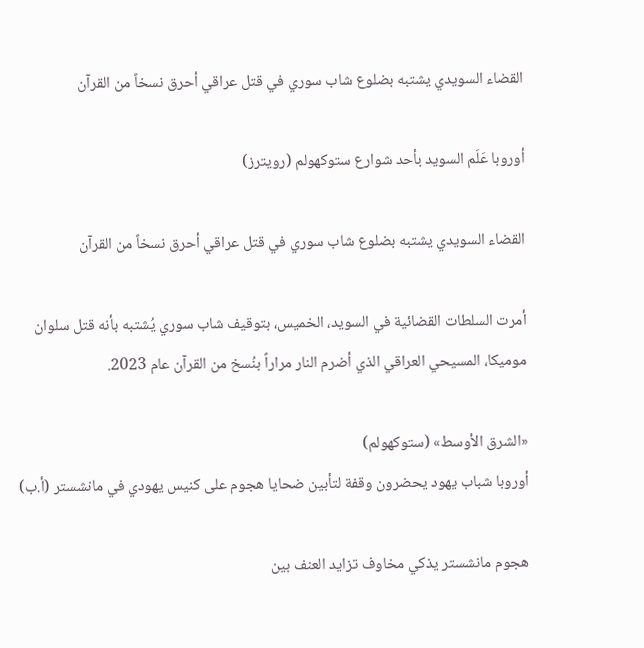القضاء السويدي يشتبه بضلوع شاب سوري في قتل عراقي أحرق نسخاً من القرآن

أوروبا عَلَم السويد بأحد شوارع ستوكهولم (رويترز)

القضاء السويدي يشتبه بضلوع شاب سوري في قتل عراقي أحرق نسخاً من القرآن

أمرت السلطات القضائية في السويد، الخميس، بتوقيف شاب سوري يُشتبه بأنه قتل سلوان موميكا، المسيحي العراقي الذي أضرم النار مراراً بنُسخ من القرآن عام 2023.

«الشرق الأوسط» (ستوكهولم)
أوروبا شباب يهود يحضرون وقفة لتأبين ضحايا هجوم على كنيس يهودي في مانشستر (أ.ب)

هجوم مانشستر يذكي مخاوف تزايد العنف بين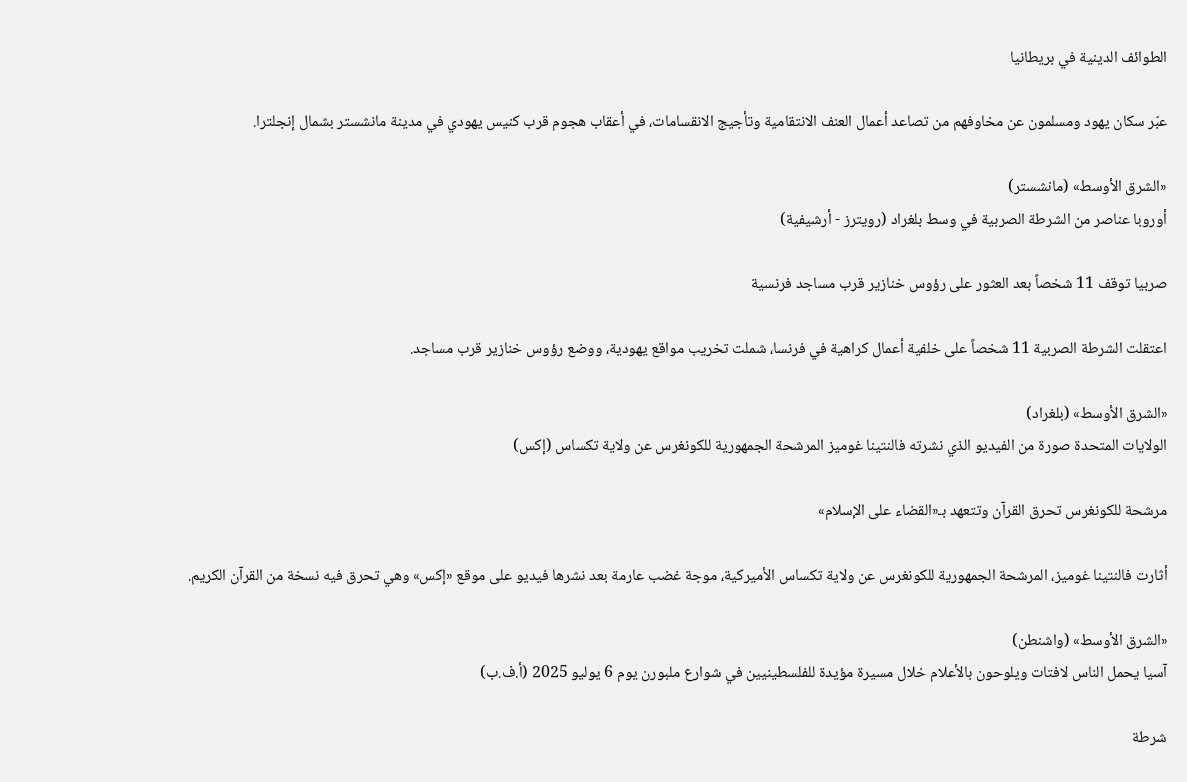الطوائف الدينية في بريطانيا

عبّر سكان يهود ومسلمون عن مخاوفهم من تصاعد أعمال العنف الانتقامية وتأجيج الانقسامات، في أعقاب هجوم قرب كنيس يهودي في مدينة مانشستر بشمال إنجلترا.

«الشرق الأوسط» (مانشستر)
أوروبا عناصر من الشرطة الصربية في وسط بلغراد (رويترز - أرشيفية)

صربيا توقف 11 شخصاً بعد العثور على رؤوس خنازير قرب مساجد فرنسية

اعتقلت الشرطة الصربية 11 شخصاً على خلفية أعمال كراهية في فرنسا، شملت تخريب مواقع يهودية، ووضع رؤوس خنازير قرب مساجد.

«الشرق الأوسط» (بلغراد)
الولايات المتحدة صورة من الفيديو الذي نشرته فالنتينا غوميز المرشحة الجمهورية للكونغرس عن ولاية تكساس (إكس)

مرشحة للكونغرس تحرق القرآن وتتعهد بـ«القضاء على الإسلام»

أثارت فالنتينا غوميز، المرشحة الجمهورية للكونغرس عن ولاية تكساس الأميركية، موجة غضب عارمة بعد نشرها فيديو على موقع «إكس» وهي تحرق فيه نسخة من القرآن الكريم.

«الشرق الأوسط» (واشنطن)
آسيا يحمل الناس لافتات ويلوحون بالأعلام خلال مسيرة مؤيدة للفلسطينيين في شوارع ملبورن يوم 6 يوليو 2025 (أ.ف.ب)

شرطة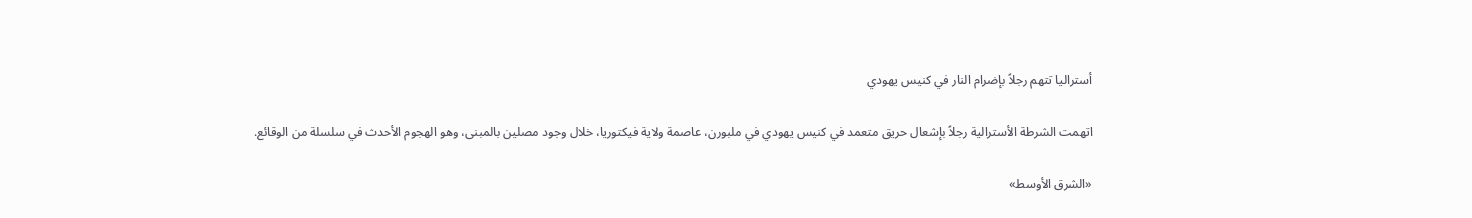أستراليا تتهم رجلاً بإضرام النار في كنيس يهودي

اتهمت الشرطة الأسترالية رجلاً بإشعال حريق متعمد في كنيس يهودي في ملبورن، عاصمة ولاية فيكتوريا، خلال وجود مصلين بالمبنى، وهو الهجوم الأحدث في سلسلة من الوقائع.

«الشرق الأوسط»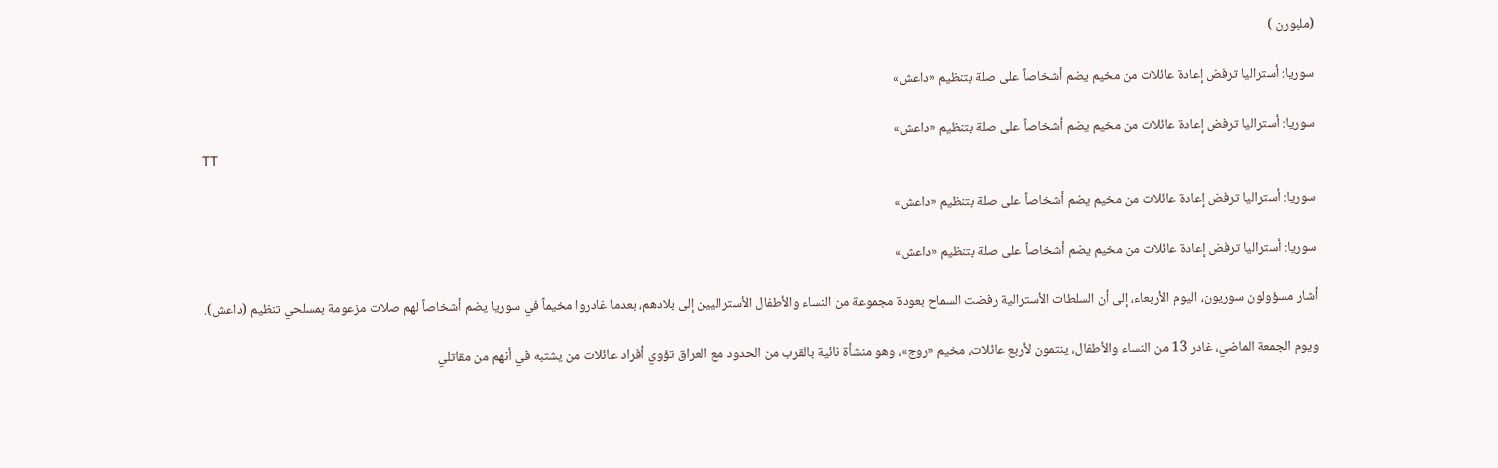(ملبورن )

سوريا: أستراليا ترفض إعادة عائلات من مخيم يضم أشخاصاً على صلة بتنظيم «داعش»

سوريا: أستراليا ترفض إعادة عائلات من مخيم يضم أشخاصاً على صلة بتنظيم «داعش»
TT

سوريا: أستراليا ترفض إعادة عائلات من مخيم يضم أشخاصاً على صلة بتنظيم «داعش»

سوريا: أستراليا ترفض إعادة عائلات من مخيم يضم أشخاصاً على صلة بتنظيم «داعش»

أشار مسؤولون سوريون، اليوم الأربعاء، إلى أن السلطات الأسترالية رفضت السماح بعودة مجموعة من النساء والأطفال الأستراليين إلى بلادهم، بعدما غادروا مخيماً في سوريا يضم أشخاصاً لهم صلات مزعومة بمسلحي تنظيم (داعش).

ويوم الجمعة الماضي، غادر 13 من النساء والأطفال، ينتمون لأربع عائلات، مخيم «روج»، وهو منشأة نائية بالقرب من الحدود مع العراق تؤوي أفراد عائلات من يشتبه في أنهم من مقاتلي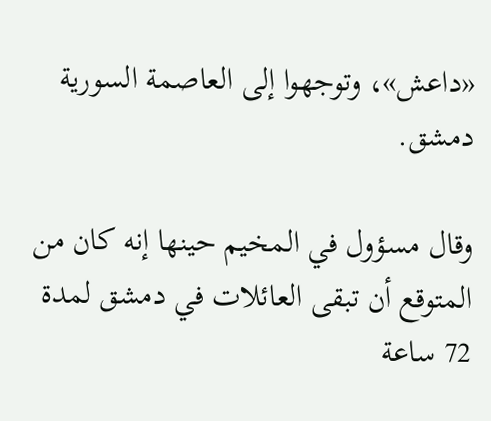«داعش»، وتوجهوا إلى العاصمة السورية دمشق.

وقال مسؤول في المخيم حينها إنه كان من المتوقع أن تبقى العائلات في دمشق لمدة 72 ساعة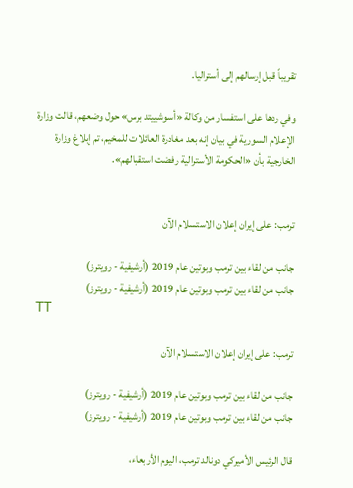تقريباً قبل إرسالهم إلى أستراليا.

وفي ردها على استفسار من وكالة «أسوشييتد برس» حول وضعهم، قالت وزارة الإعلام السورية في بيان إنه بعد مغادرة العائلات للمخيم، تم إبلاغ وزارة الخارجية بأن «الحكومة الأسترالية رفضت استقبالهم».


ترمب: على إيران إعلان الاستسلام الآن

جانب من لقاء بين ترمب وبوتين عام 2019 (أرشيفية - رويترز)
جانب من لقاء بين ترمب وبوتين عام 2019 (أرشيفية - رويترز)
TT

ترمب: على إيران إعلان الاستسلام الآن

جانب من لقاء بين ترمب وبوتين عام 2019 (أرشيفية - رويترز)
جانب من لقاء بين ترمب وبوتين عام 2019 (أرشيفية - رويترز)

قال الرئيس الأميركي دونالد ترمب، اليوم الأربعاء،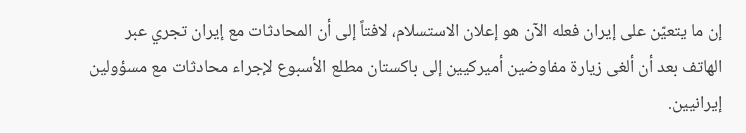إن ما يتعيّن على إيران فعله الآن هو إعلان الاستسلام، لافتاً إلى أن المحادثات مع إيران تجري عبر الهاتف بعد أن ‌ألغى ‌زيارة مفاوضين ‌أميركيين ‌إلى باكستان ‌مطلع الأسبوع لإجراء محادثات مع مسؤولين إيرانيين.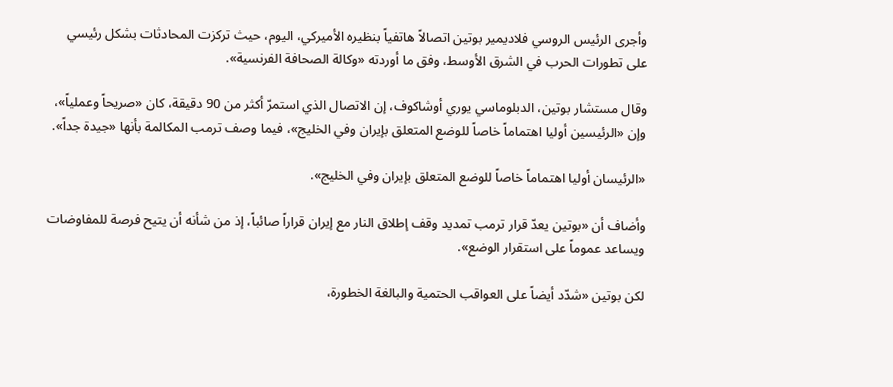وأجرى الرئيس الروسي فلاديمير بوتين اتصالاً هاتفياً بنظيره الأميركي، اليوم، حيث تركزت المحادثات بشكل رئيسي على تطورات الحرب في الشرق الأوسط، وفق ما أوردته «وكالة الصحافة الفرنسية».

وقال مستشار بوتين، الدبلوماسي يوري أوشاكوف، إن الاتصال الذي استمرّ أكثر من 90 دقيقة، كان «صريحاً وعملياً»، وإن «الرئيسين أوليا اهتماماً خاصاً للوضع المتعلق بإيران وفي الخليج»، فيما وصف ترمب المكالمة بأنها «جيدة جداً».

«الرئيسان أوليا اهتماماً خاصاً للوضع المتعلق بإيران وفي الخليج».

وأضاف أن «بوتين يعدّ قرار ترمب تمديد وقف إطلاق النار مع إيران قراراً صائباً، إذ من شأنه أن يتيح فرصة للمفاوضات ويساعد عموماً على استقرار الوضع».

لكن بوتين «شدّد أيضاً على العواقب الحتمية والبالغة الخطورة،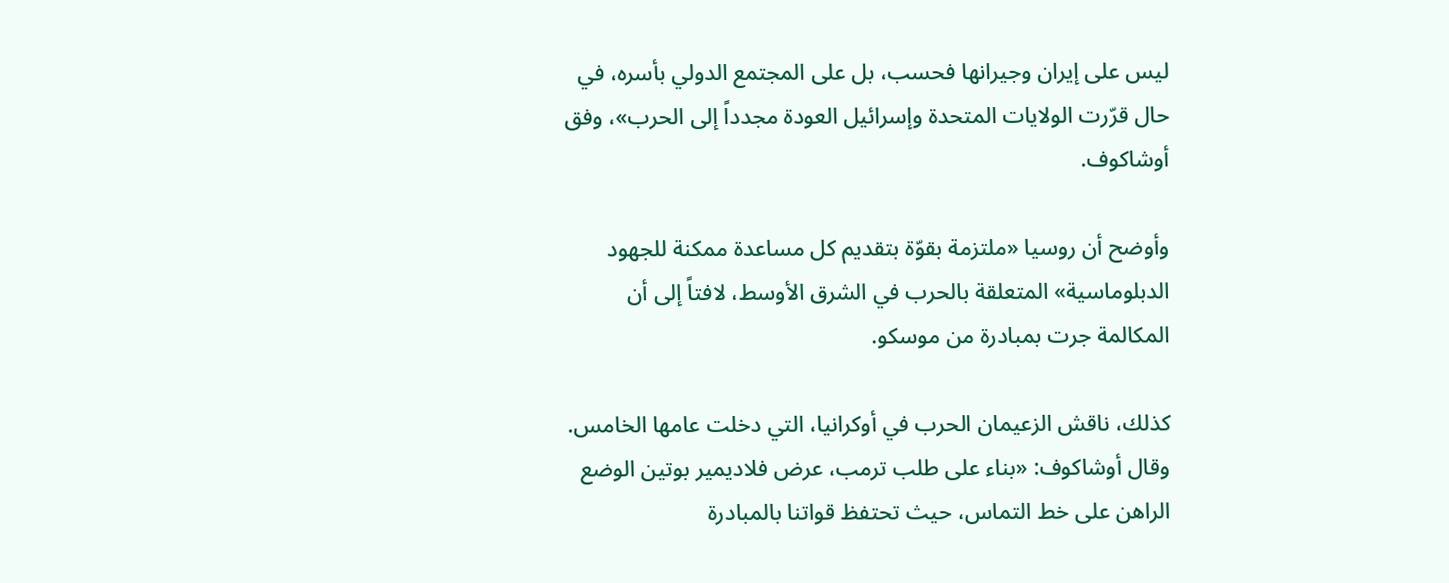ليس على إيران وجيرانها فحسب، بل على المجتمع الدولي بأسره، في حال قرّرت الولايات المتحدة وإسرائيل العودة مجدداً إلى الحرب»، وفق أوشاكوف.

وأوضح أن روسيا «ملتزمة بقوّة بتقديم كل مساعدة ممكنة للجهود الدبلوماسية» المتعلقة بالحرب في الشرق الأوسط، لافتاً إلى أن المكالمة جرت بمبادرة من موسكو.

كذلك، ناقش الزعيمان الحرب في أوكرانيا، التي دخلت عامها الخامس. وقال أوشاكوف: «بناء على طلب ترمب، عرض فلاديمير بوتين الوضع الراهن على خط التماس، حيث تحتفظ قواتنا بالمبادرة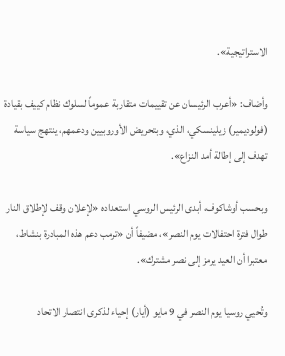الاستراتيجية».

وأضاف: «أعرب الرئيسان عن تقييمات متقاربة عموماً لسلوك نظام كييف بقيادة (فولوديمير) زيلينسكي، الذي، وبتحريض الأوروبيين ودعمهم، ينتهج سياسة تهدف إلى إطالة أمد النزاع».

وبحسب أوشاكوف، أبدى الرئيس الروسي استعداده «لإعلان وقف لإطلاق النار طوال فترة احتفالات يوم النصر»، مضيفاً أن «ترمب دعم هذه المبادرة بنشاط، معتبرا أن العيد يرمز إلى نصر مشترك».

وتُحيي روسيا يوم النصر في 9 مايو (أيار) إحياء لذكرى انتصار الاتحاد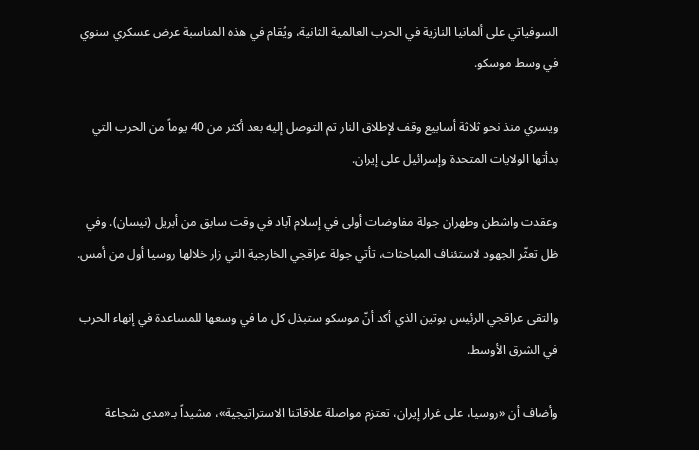السوفياتي على ألمانيا النازية في الحرب العالمية الثانية، ويُقام في هذه المناسبة عرض عسكري سنوي في وسط موسكو.

ويسري منذ نحو ثلاثة أسابيع وقف لإطلاق النار تم التوصل إليه بعد أكثر من 40 يوماً من الحرب التي بدأتها الولايات المتحدة وإسرائيل على إيران.

وعقدت واشطن وطهران جولة مفاوضات أولى في إسلام آباد في وقت سابق من أبريل (نيسان). وفي ظل تعثّر الجهود لاستئناف المباحثات، تأتي جولة عراقجي الخارجية التي زار خلالها روسيا أول من أمس.

والتقى عراقجي الرئيس بوتين الذي أكد أنّ موسكو ستبذل كل ما في وسعها للمساعدة في إنهاء الحرب في الشرق الأوسط.

وأضاف أن «روسيا، على غرار إيران، تعتزم مواصلة علاقاتنا الاستراتيجية»، مشيداً بـ«مدى شجاعة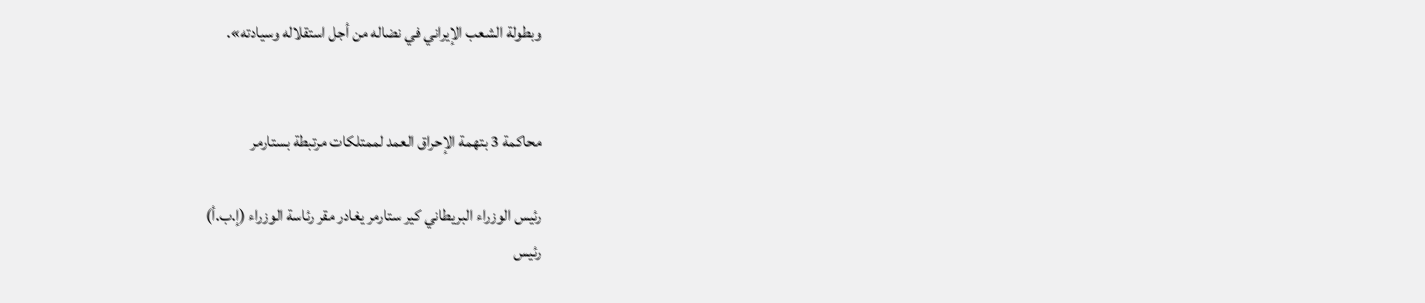وبطولة الشعب الإيراني في نضاله من أجل استقلاله وسيادته».


محاكمة 3 بتهمة الإحراق العمد لممتلكات مرتبطة بستارمر

رئيس الوزراء البريطاني كير ستارمر يغادر مقر رئاسة الوزراء (إ.ب.أ)
رئيس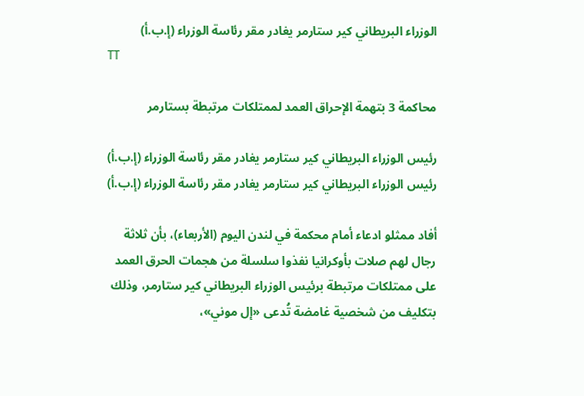الوزراء البريطاني كير ستارمر يغادر مقر رئاسة الوزراء (إ.ب.أ)
TT

محاكمة 3 بتهمة الإحراق العمد لممتلكات مرتبطة بستارمر

رئيس الوزراء البريطاني كير ستارمر يغادر مقر رئاسة الوزراء (إ.ب.أ)
رئيس الوزراء البريطاني كير ستارمر يغادر مقر رئاسة الوزراء (إ.ب.أ)

أفاد ‌ممثلو ادعاء أمام محكمة في لندن اليوم (الأربعاء)، بأن ثلاثة رجال لهم صلات بأوكرانيا نفذوا سلسلة من هجمات الحرق العمد على ممتلكات مرتبطة برئيس الوزراء البريطاني كير ستارمر، وذلك بتكليف من شخصية غامضة تُدعى «إل موني»،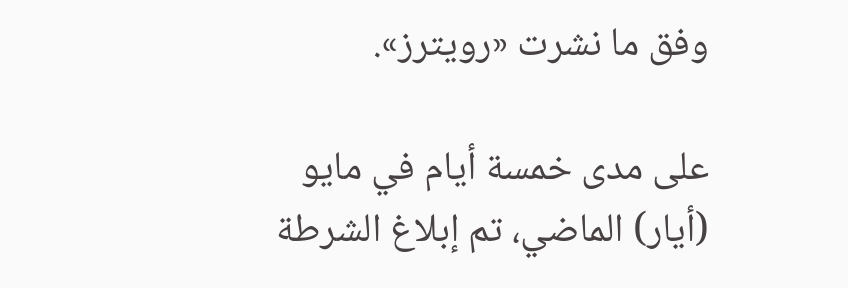وفق ما نشرت «رويترز».

على مدى خمسة أيام في مايو (أيار) الماضي، تم إبلاغ الشرطة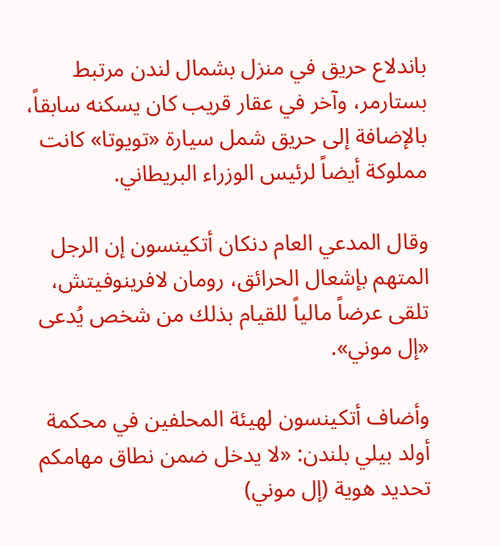باندلاع حريق في منزل بشمال لندن مرتبط بستارمر، وآخر في عقار قريب كان يسكنه ‌سابقاً، بالإضافة ‌إلى حريق شمل سيارة «تويوتا» كانت مملوكة أيضاً لرئيس الوزراء البريطاني.

وقال المدعي العام دنكان أتكينسون إن الرجل المتهم بإشعال الحرائق، رومان لافرينوفيتش، تلقى عرضاً مالياً للقيام بذلك من شخص يُدعى «إل موني».

وأضاف أتكينسون لهيئة المحلفين في محكمة أولد بيلي بلندن: «لا يدخل ضمن نطاق مهامكم تحديد هوية (إل موني)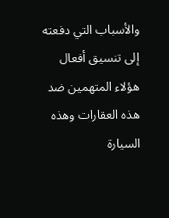والأسباب التي دفعته إلى تنسيق أفعال هؤلاء المتهمين ‌ضد هذه العقارات ‌وهذه السيارة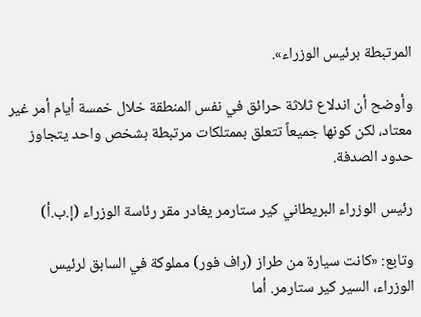المرتبطة برئيس الوزراء».

وأوضح أن اندلاع ثلاثة حرائق ‌في نفس المنطقة خلال خمسة أيام أمر ‌غير معتاد، لكن كونها جميعاً تتعلق بممتلكات مرتبطة بشخص واحد يتجاوز حدود الصدفة.

رئيس الوزراء البريطاني كير ستارمر يغادر مقر رئاسة الوزراء (إ.ب.أ)

وتابع: «كانت سيارة من طراز (راف فور) مملوكة في السابق لرئيس الوزراء، ‌السير كير ستارمر. أما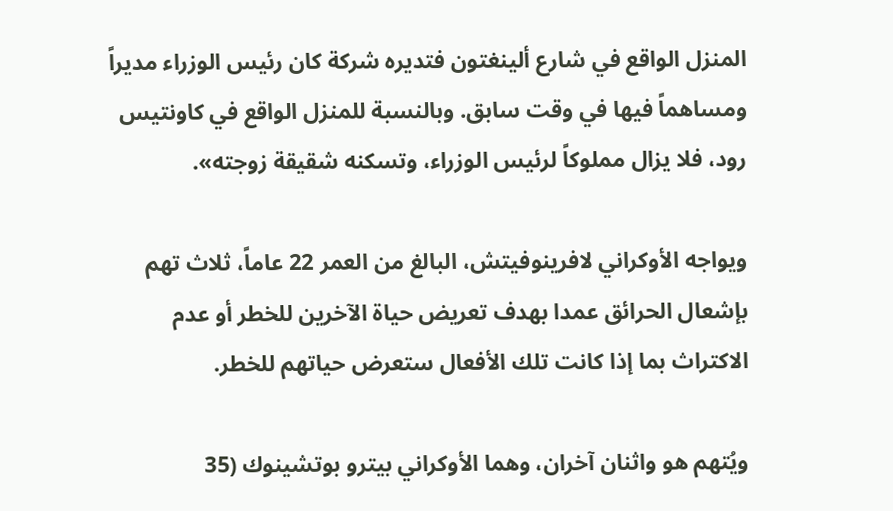المنزل الواقع في شارع ألينغتون فتديره شركة كان رئيس الوزراء مديراً ومساهماً فيها في وقت سابق. وبالنسبة للمنزل الواقع في كاونتيس رود، فلا يزال مملوكاً لرئيس الوزراء، وتسكنه شقيقة زوجته».

ويواجه الأوكراني لافرينوفيتش، البالغ من العمر 22 عاماً، ثلاث تهم بإشعال الحرائق عمدا بهدف تعريض حياة الآخرين للخطر أو عدم الاكتراث بما إذا كانت تلك الأفعال ستعرض حياتهم للخطر.

ويُتهم هو واثنان آخران، وهما الأوكراني بيترو بوتشينوك (35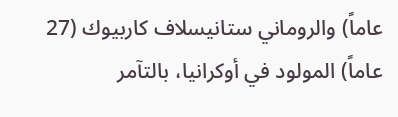عاماً) والروماني ستانيسلاف كاربيوك (27 عاماً) المولود في أوكرانيا، بالتآمر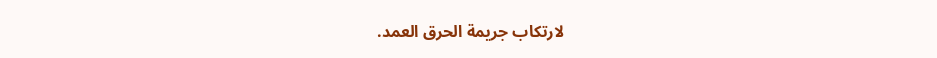لارتكاب جريمة الحرق العمد.